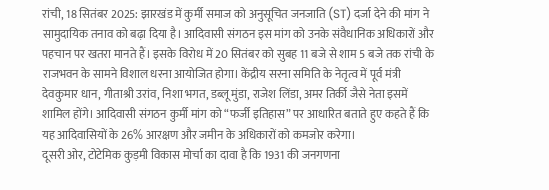रांची, 18 सितंबर 2025: झारखंड में कुर्मी समाज को अनुसूचित जनजाति (ST) दर्जा देने की मांग ने सामुदायिक तनाव को बढ़ा दिया है। आदिवासी संगठन इस मांग को उनके संवैधानिक अधिकारों और पहचान पर खतरा मानते हैं। इसके विरोध में 20 सितंबर को सुबह 11 बजे से शाम 5 बजे तक रांची के राजभवन के सामने विशाल धरना आयोजित होगा। केंद्रीय सरना समिति के नेतृत्व में पूर्व मंत्री देवकुमार धान, गीताश्री उरांव, निशा भगत, डब्लू मुंडा, राजेश लिंडा, अमर तिर्की जैसे नेता इसमें शामिल होंगे। आदिवासी संगठन कुर्मी मांग को “फर्जी इतिहास” पर आधारित बताते हुए कहते हैं कि यह आदिवासियों के 26% आरक्षण और जमीन के अधिकारों को कमजोर करेगा।
दूसरी ओर, टोटेमिक कुड़मी विकास मोर्चा का दावा है कि 1931 की जनगणना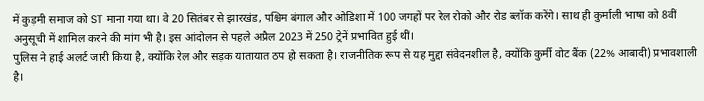में कुड़मी समाज को ST माना गया था। वे 20 सितंबर से झारखंड, पश्चिम बंगाल और ओडिशा में 100 जगहों पर रेल रोको और रोड ब्लॉक करेंगे। साथ ही कुर्माली भाषा को 8वीं अनुसूची में शामिल करने की मांग भी है। इस आंदोलन से पहले अप्रैल 2023 में 250 ट्रेनें प्रभावित हुई थीं।
पुलिस ने हाई अलर्ट जारी किया है, क्योंकि रेल और सड़क यातायात ठप हो सकता है। राजनीतिक रूप से यह मुद्दा संवेदनशील है, क्योंकि कुर्मी वोट बैंक (22% आबादी) प्रभावशाली है।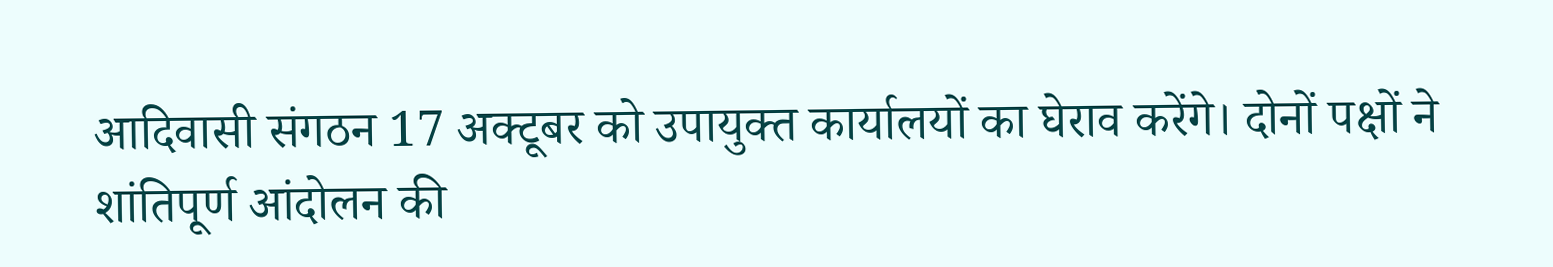आदिवासी संगठन 17 अक्टूबर को उपायुक्त कार्यालयों का घेराव करेंगे। दोनों पक्षों ने शांतिपूर्ण आंदोलन की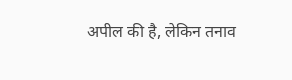अपील की है, लेकिन तनाव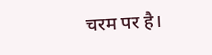चरम पर है।